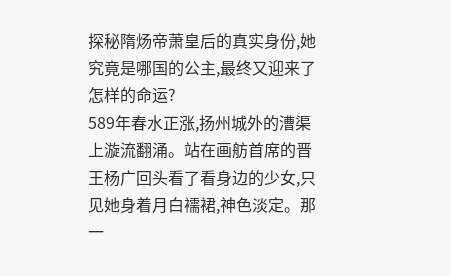探秘隋炀帝萧皇后的真实身份,她究竟是哪国的公主,最终又迎来了怎样的命运?
589年春水正涨,扬州城外的漕渠上漩流翻涌。站在画舫首席的晋王杨广回头看了看身边的少女,只见她身着月白襦裙,神色淡定。那一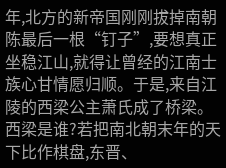年,北方的新帝国刚刚拔掉南朝陈最后一根“钉子”,要想真正坐稳江山,就得让曾经的江南士族心甘情愿归顺。于是,来自江陵的西梁公主萧氏成了桥梁。
西梁是谁?若把南北朝末年的天下比作棋盘,东晋、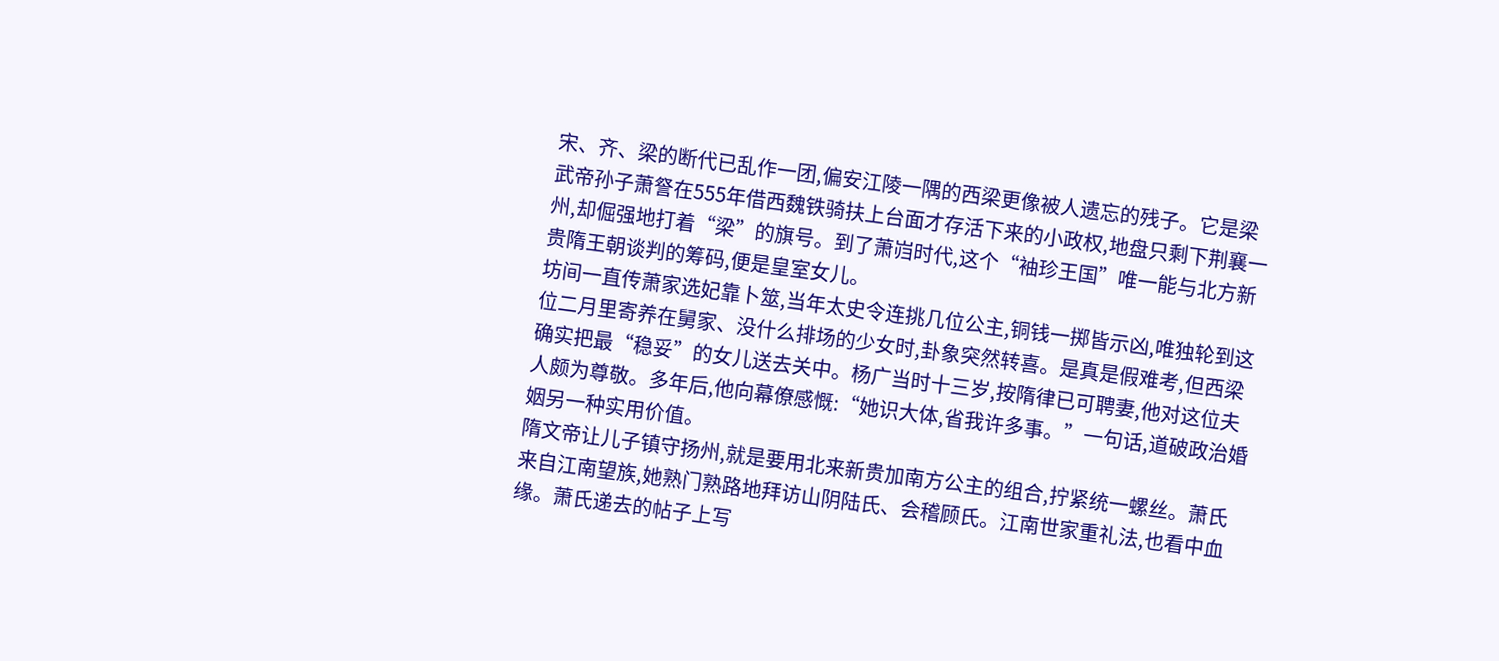宋、齐、梁的断代已乱作一团,偏安江陵一隅的西梁更像被人遗忘的残子。它是梁武帝孙子萧詧在555年借西魏铁骑扶上台面才存活下来的小政权,地盘只剩下荆襄一州,却倔强地打着“梁”的旗号。到了萧岿时代,这个“袖珍王国”唯一能与北方新贵隋王朝谈判的筹码,便是皇室女儿。
坊间一直传萧家选妃靠卜筮,当年太史令连挑几位公主,铜钱一掷皆示凶,唯独轮到这位二月里寄养在舅家、没什么排场的少女时,卦象突然转喜。是真是假难考,但西梁确实把最“稳妥”的女儿送去关中。杨广当时十三岁,按隋律已可聘妻,他对这位夫人颇为尊敬。多年后,他向幕僚感慨:“她识大体,省我许多事。”一句话,道破政治婚姻另一种实用价值。
隋文帝让儿子镇守扬州,就是要用北来新贵加南方公主的组合,拧紧统一螺丝。萧氏来自江南望族,她熟门熟路地拜访山阴陆氏、会稽顾氏。江南世家重礼法,也看中血缘。萧氏递去的帖子上写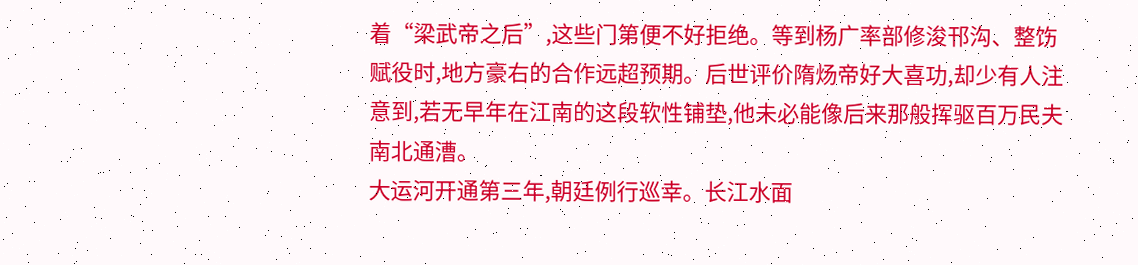着“梁武帝之后”,这些门第便不好拒绝。等到杨广率部修浚邗沟、整饬赋役时,地方豪右的合作远超预期。后世评价隋炀帝好大喜功,却少有人注意到,若无早年在江南的这段软性铺垫,他未必能像后来那般挥驱百万民夫南北通漕。
大运河开通第三年,朝廷例行巡幸。长江水面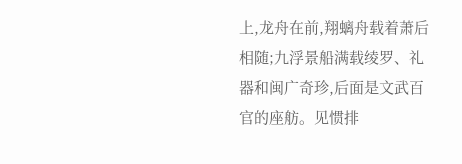上,龙舟在前,翔螭舟载着萧后相随;九浮景船满载绫罗、礼器和闽广奇珍,后面是文武百官的座舫。见惯排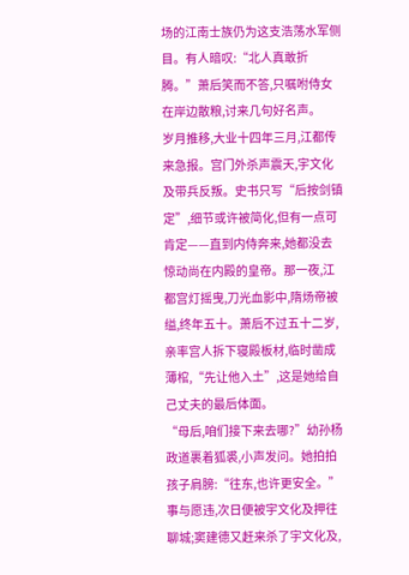场的江南士族仍为这支浩荡水军侧目。有人暗叹:“北人真敢折腾。”萧后笑而不答,只嘱咐侍女在岸边散粮,讨来几句好名声。
岁月推移,大业十四年三月,江都传来急报。宫门外杀声震天,宇文化及带兵反叛。史书只写“后按剑镇定”,细节或许被简化,但有一点可肯定——直到内侍奔来,她都没去惊动尚在内殿的皇帝。那一夜,江都宫灯摇曳,刀光血影中,隋炀帝被缢,终年五十。萧后不过五十二岁,亲率宫人拆下寝殿板材,临时凿成薄棺,“先让他入土”,这是她给自己丈夫的最后体面。
“母后,咱们接下来去哪?”幼孙杨政道裹着狐裘,小声发问。她拍拍孩子肩膀:“往东,也许更安全。”事与愿违,次日便被宇文化及押往聊城;窦建德又赶来杀了宇文化及,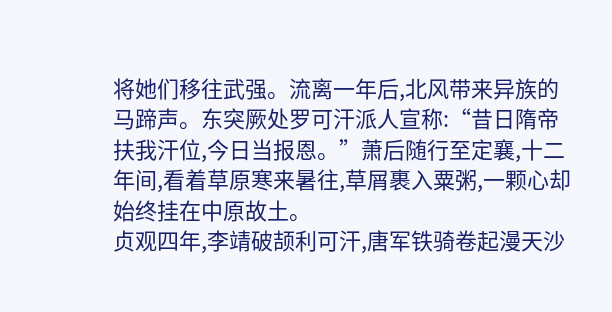将她们移往武强。流离一年后,北风带来异族的马蹄声。东突厥处罗可汗派人宣称:“昔日隋帝扶我汗位,今日当报恩。”萧后随行至定襄,十二年间,看着草原寒来暑往,草屑裹入粟粥,一颗心却始终挂在中原故土。
贞观四年,李靖破颉利可汗,唐军铁骑卷起漫天沙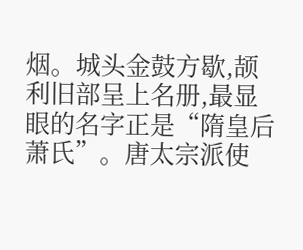烟。城头金鼓方歇,颉利旧部呈上名册,最显眼的名字正是“隋皇后萧氏”。唐太宗派使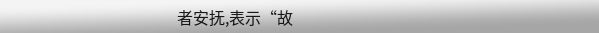者安抚,表示“故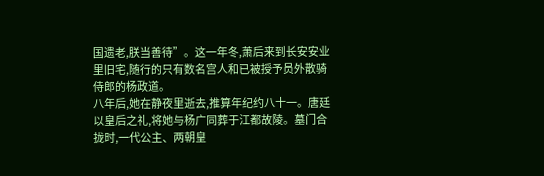国遗老,朕当善待”。这一年冬,萧后来到长安安业里旧宅,随行的只有数名宫人和已被授予员外散骑侍郎的杨政道。
八年后,她在静夜里逝去,推算年纪约八十一。唐廷以皇后之礼,将她与杨广同葬于江都故陵。墓门合拢时,一代公主、两朝皇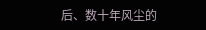后、数十年风尘的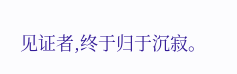见证者,终于归于沉寂。